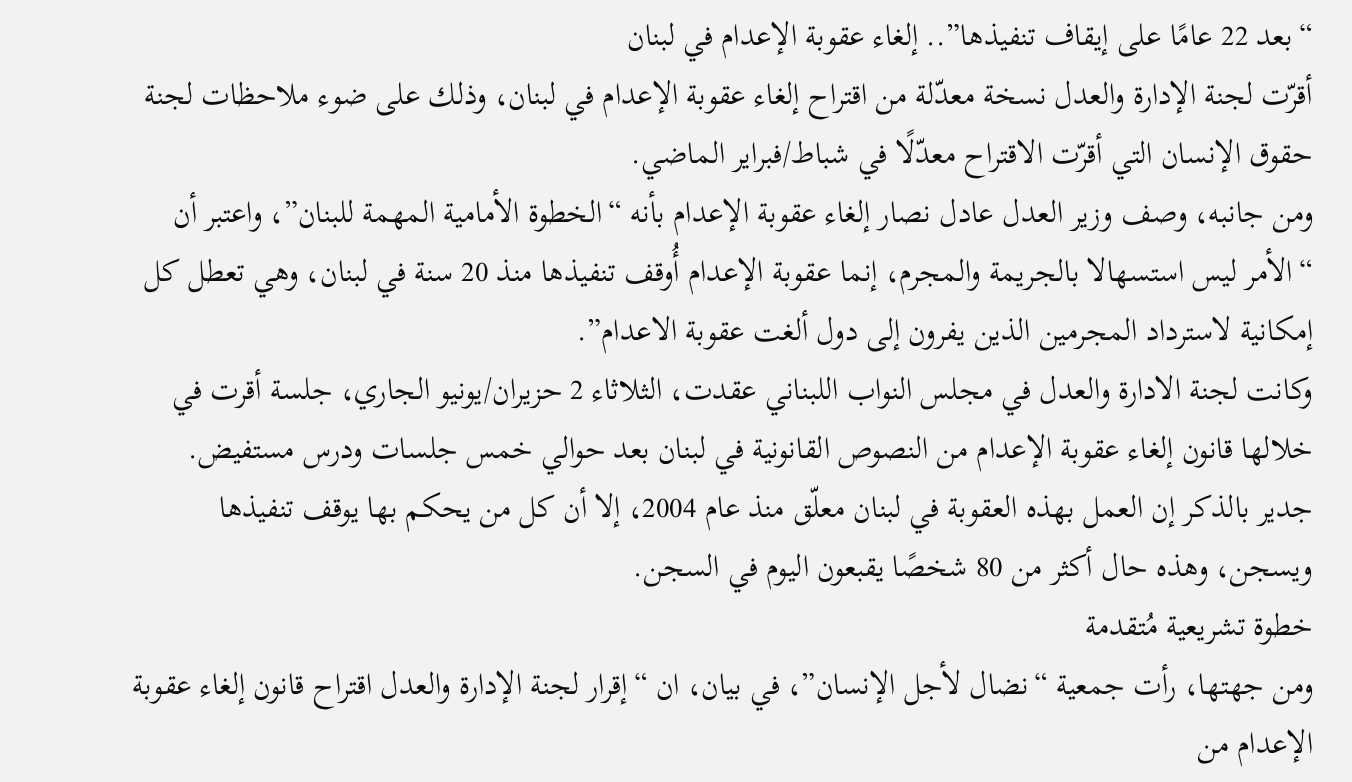“بعد 22 عامًا على إيقاف تنفيذها”.. إلغاء عقوبة الإعدام في لبنان
أقرّت لجنة الإدارة والعدل نسخة معدّلة من اقتراح إلغاء عقوبة الإعدام في لبنان، وذلك على ضوء ملاحظات لجنة حقوق الإنسان التي أقرّت الاقتراح معدّلًا في شباط/فبراير الماضي.
ومن جانبه، وصف وزير العدل عادل نصار إلغاء عقوبة الإعدام بأنه “الخطوة الأمامية المهمة للبنان”، واعتبر أن “الأمر ليس استسهالا بالجريمة والمجرم، إنما عقوبة الإعدام أُوقف تنفيذها منذ 20 سنة في لبنان، وهي تعطل كل إمكانية لاسترداد المجرمين الذين يفرون إلى دول ألغت عقوبة الاعدام”.
وكانت لجنة الادارة والعدل في مجلس النواب اللبناني عقدت، الثلاثاء 2 حزيران/يونيو الجاري، جلسة أقرت في خلالها قانون إلغاء عقوبة الإعدام من النصوص القانونية في لبنان بعد حوالي خمس جلسات ودرس مستفيض.
جدير بالذكر إن العمل بهذه العقوبة في لبنان معلّق منذ عام 2004، إلا أن كل من يحكم بها يوقف تنفيذها ويسجن، وهذه حال أكثر من 80 شخصًا يقبعون اليوم في السجن.
خطوة تشريعية مُتقدمة
ومن جهتها، رأت جمعية “نضال لأجل الإنسان”، في بيان، ان “إقرار لجنة الإدارة والعدل اقتراح قانون إلغاء عقوبة الإعدام من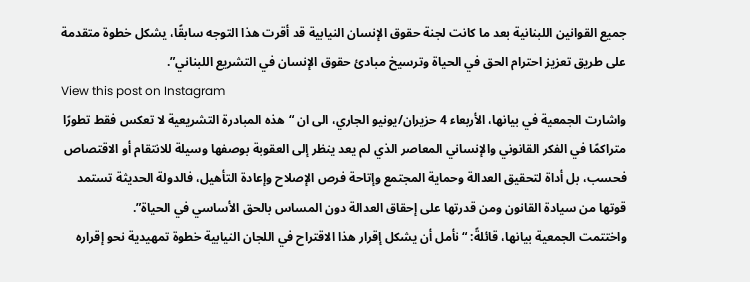جميع القوانين اللبنانية بعد ما كانت لجنة حقوق الإنسان النيابية قد أقرت هذا التوجه سابقًا، يشكل خطوة متقدمة على طريق تعزيز احترام الحق في الحياة وترسيخ مبادئ حقوق الإنسان في التشريع اللبناني”.
View this post on Instagram
واشارت الجمعية في بيانها، الأربعاء 4 حزيران/يونيو الجاري، الى ان “هذه المبادرة التشريعية لا تعكس فقط تطورًا متراكمًا في الفكر القانوني والإنساني المعاصر الذي لم يعد ينظر إلى العقوبة بوصفها وسيلة للانتقام أو الاقتصاص فحسب، بل أداة لتحقيق العدالة وحماية المجتمع وإتاحة فرص الإصلاح وإعادة التأهيل، فالدولة الحديثة تستمد قوتها من سيادة القانون ومن قدرتها على إحقاق العدالة دون المساس بالحق الأساسي في الحياة”.
واختتمت الجمعية بيانها، قائلةً: “نأمل أن يشكل إقرار هذا الاقتراح في اللجان النيابية خطوة تمهيدية نحو إقراره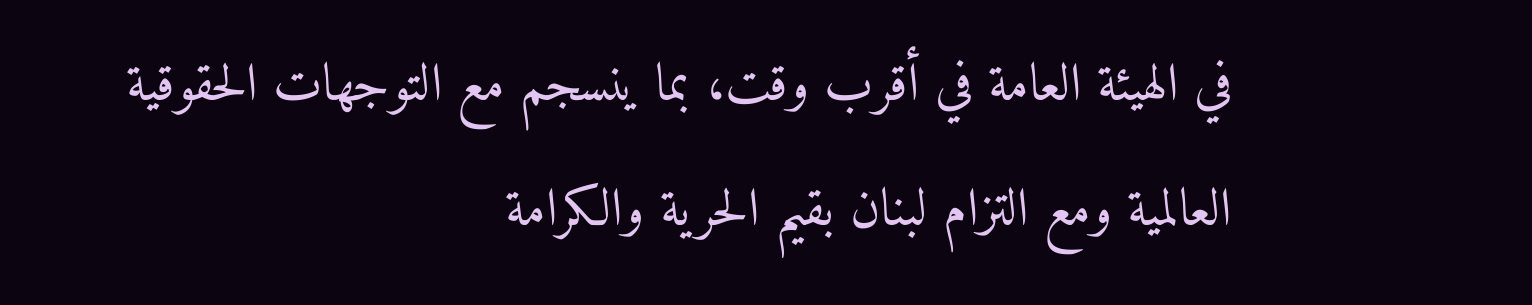في الهيئة العامة في أقرب وقت، بما ينسجم مع التوجهات الحقوقية العالمية ومع التزام لبنان بقيم الحرية والكرامة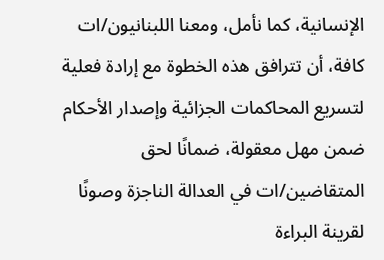الإنسانية، كما نأمل، ومعنا اللبنانيون/ات كافة، أن تترافق هذه الخطوة مع إرادة فعلية لتسريع المحاكمات الجزائية وإصدار الأحكام ضمن مهل معقولة، ضمانًا لحق المتقاضين/ات في العدالة الناجزة وصونًا لقرينة البراءة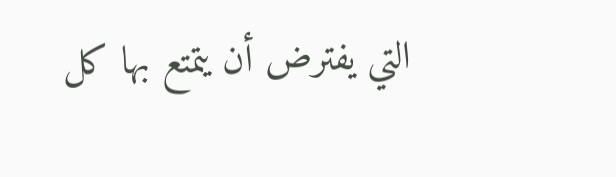التي يفترض أن يتمتع بها كل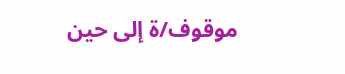موقوف/ة إلى حين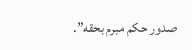صدور حكم مبرم بحقه”.